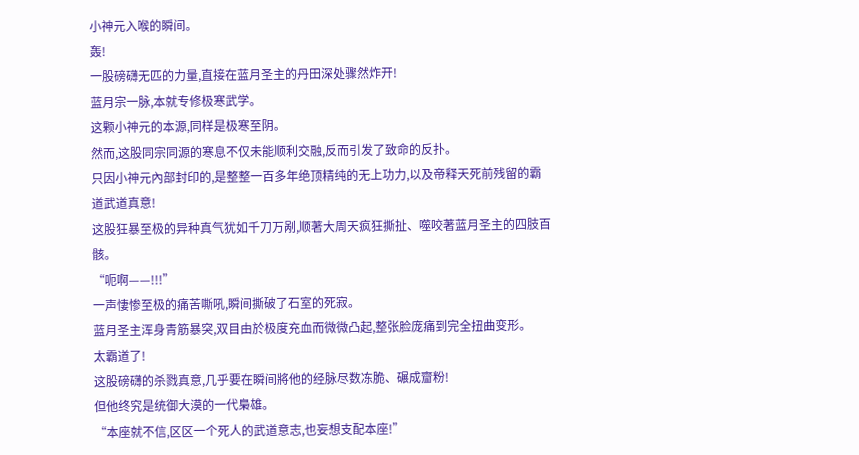小神元入喉的瞬间。
轰!
一股磅礴无匹的力量,直接在蓝月圣主的丹田深处骤然炸开!
蓝月宗一脉,本就专修极寒武学。
这颗小神元的本源,同样是极寒至阴。
然而,这股同宗同源的寒息不仅未能顺利交融,反而引发了致命的反扑。
只因小神元內部封印的,是整整一百多年绝顶精纯的无上功力,以及帝释天死前残留的霸道武道真意!
这股狂暴至极的异种真气犹如千刀万剐,顺著大周天疯狂撕扯、噬咬著蓝月圣主的四肢百骸。
“呃啊——!!!”
一声悽惨至极的痛苦嘶吼,瞬间撕破了石室的死寂。
蓝月圣主浑身青筋暴突,双目由於极度充血而微微凸起,整张脸庞痛到完全扭曲变形。
太霸道了!
这股磅礴的杀戮真意,几乎要在瞬间將他的经脉尽数冻脆、碾成齏粉!
但他终究是统御大漠的一代梟雄。
“本座就不信,区区一个死人的武道意志,也妄想支配本座!”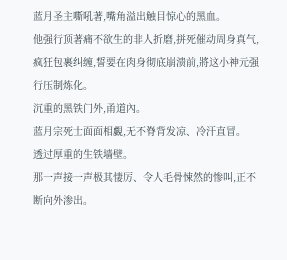蓝月圣主嘶吼著,嘴角溢出触目惊心的黑血。
他强行顶著痛不欲生的非人折磨,拼死催动周身真气,疯狂包裹纠缠,誓要在肉身彻底崩溃前,將这小神元强行压制炼化。
沉重的黑铁门外,甬道內。
蓝月宗死士面面相覷,无不脊背发凉、冷汗直冒。
透过厚重的生铁墙壁。
那一声接一声极其悽厉、令人毛骨悚然的惨叫,正不断向外渗出。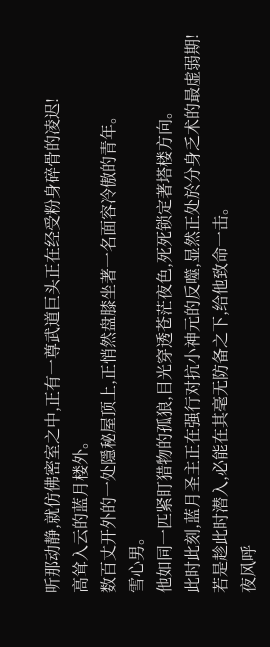听那动静,就仿佛密室之中,正有一尊武道巨头正在经受粉身碎骨的凌迟!
高耸入云的蓝月楼外。
数百丈开外的一处隱秘屋顶上,正悄然盘膝坐著一名面容冷傲的青年。
雪心男。
他如同一匹紧盯猎物的孤狼,目光穿透苍茫夜色,死死锁定著塔楼方向。
此时此刻,蓝月圣主正在强行对抗小神元的反噬,显然正处於分身乏术的最虚弱期!
若是趁此时潜入,必能在其毫无防备之下,给他致命一击。
夜风呼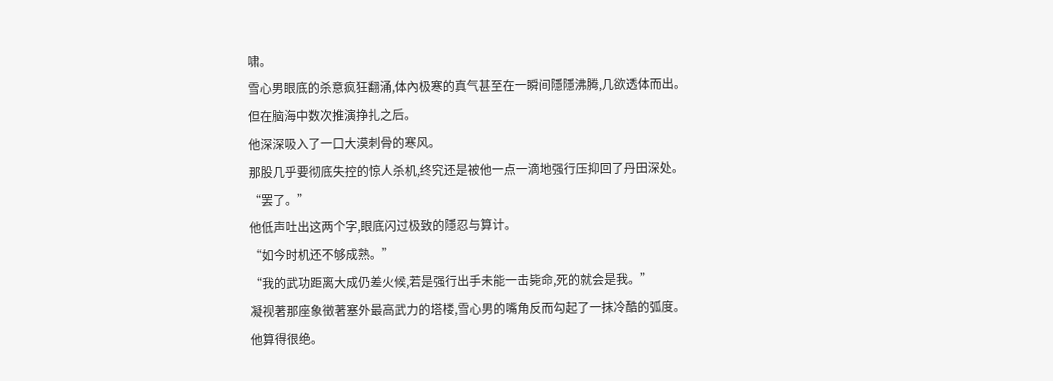啸。
雪心男眼底的杀意疯狂翻涌,体內极寒的真气甚至在一瞬间隱隱沸腾,几欲透体而出。
但在脑海中数次推演挣扎之后。
他深深吸入了一口大漠刺骨的寒风。
那股几乎要彻底失控的惊人杀机,终究还是被他一点一滴地强行压抑回了丹田深处。
“罢了。”
他低声吐出这两个字,眼底闪过极致的隱忍与算计。
“如今时机还不够成熟。”
“我的武功距离大成仍差火候,若是强行出手未能一击毙命,死的就会是我。”
凝视著那座象徵著塞外最高武力的塔楼,雪心男的嘴角反而勾起了一抹冷酷的弧度。
他算得很绝。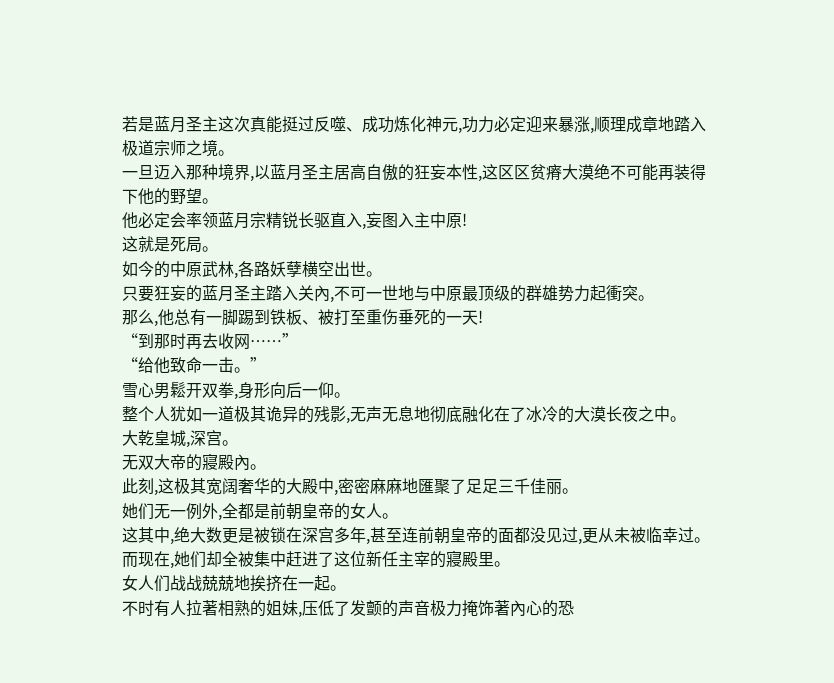若是蓝月圣主这次真能挺过反噬、成功炼化神元,功力必定迎来暴涨,顺理成章地踏入极道宗师之境。
一旦迈入那种境界,以蓝月圣主居高自傲的狂妄本性,这区区贫瘠大漠绝不可能再装得下他的野望。
他必定会率领蓝月宗精锐长驱直入,妄图入主中原!
这就是死局。
如今的中原武林,各路妖孽横空出世。
只要狂妄的蓝月圣主踏入关內,不可一世地与中原最顶级的群雄势力起衝突。
那么,他总有一脚踢到铁板、被打至重伤垂死的一天!
“到那时再去收网……”
“给他致命一击。”
雪心男鬆开双拳,身形向后一仰。
整个人犹如一道极其诡异的残影,无声无息地彻底融化在了冰冷的大漠长夜之中。
大乾皇城,深宫。
无双大帝的寢殿內。
此刻,这极其宽阔奢华的大殿中,密密麻麻地匯聚了足足三千佳丽。
她们无一例外,全都是前朝皇帝的女人。
这其中,绝大数更是被锁在深宫多年,甚至连前朝皇帝的面都没见过,更从未被临幸过。
而现在,她们却全被集中赶进了这位新任主宰的寢殿里。
女人们战战兢兢地挨挤在一起。
不时有人拉著相熟的姐妹,压低了发颤的声音极力掩饰著內心的恐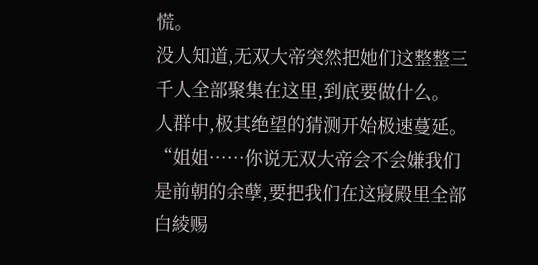慌。
没人知道,无双大帝突然把她们这整整三千人全部聚集在这里,到底要做什么。
人群中,极其绝望的猜测开始极速蔓延。
“姐姐……你说无双大帝会不会嫌我们是前朝的余孽,要把我们在这寢殿里全部白綾赐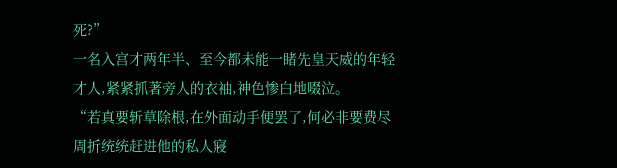死?”
一名入宫才两年半、至今都未能一睹先皇天威的年轻才人,紧紧抓著旁人的衣袖,神色惨白地啜泣。
“若真要斩草除根,在外面动手便罢了,何必非要费尽周折统统赶进他的私人寢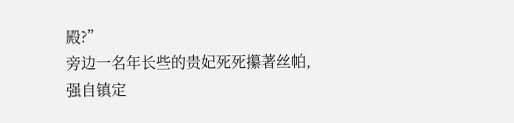殿?”
旁边一名年长些的贵妃死死攥著丝帕,强自镇定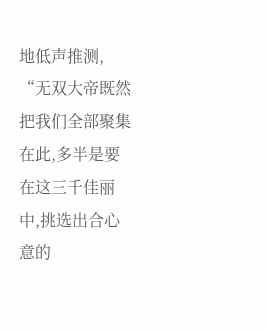地低声推测,
“无双大帝既然把我们全部聚集在此,多半是要在这三千佳丽中,挑选出合心意的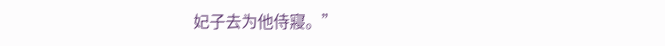妃子去为他侍寢。”